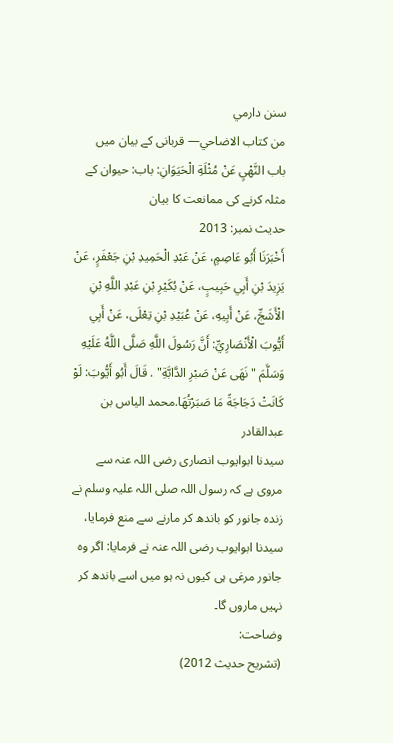سنن دارمي
من كتاب الاضاحي— قربانی کے بیان میں
باب النَّهْيِ عَنْ مُثْلَةِ الْحَيَوَانِ: باب: حیوان کے مثلہ کرنے کی ممانعت کا بیان
حدیث نمبر: 2013
أَخْبَرَنَا أَبُو عَاصِمٍ، عَنْ عَبْدِ الْحَمِيدِ بْنِ جَعْفَرٍ، عَنْ يَزِيدَ بْنِ أَبِي حَبِيبٍ، عَنْ بُكَيْرِ بْنِ عَبْدِ اللَّهِ بْنِ الْأَشَجِّ، عَنْ أَبِيهِ، عَنْ عُبَيْدِ بْنِ تِعْلَى، عَنْ أَبِي أَيُّوبَ الْأَنْصَارِيِّ: أَنَّ رَسُولَ اللَّهِ صَلَّى اللَّهُ عَلَيْهِ وَسَلَّمَ "نَهَى عَنْ صَبْرِ الدَّابَّةِ" . قَالَ أَبُو أَيُّوبَ: لَوْ كَانَتْ دَجَاجَةً مَا صَبَرْتُهَا.محمد الیاس بن عبدالقادر
سیدنا ابوایوب انصاری رضی اللہ عنہ سے مروی ہے کہ رسول اللہ صلی اللہ علیہ وسلم نے زندہ جانور کو باندھ کر مارنے سے منع فرمایا، سیدنا ابوایوب رضی اللہ عنہ نے فرمایا: اگر وہ جانور مرغی ہی کیوں نہ ہو میں اسے باندھ کر نہیں ماروں گا۔
وضاحت:
(تشریح حدیث 2012)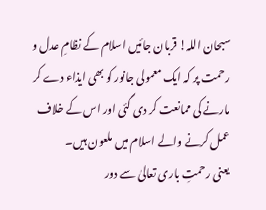سبحان اللہ! قربان جائیں اسلام کے نظامِ عدل و رحمت پر کہ ایک معمولی جانور کو بھی ایذاء دے کر مارنے کی ممانعت کر دی گئی اور اس کے خلاف عمل کرنے والے اسلام میں ملعون ہیں۔
یعنی رحمتِ باری تعالیٰ سے دور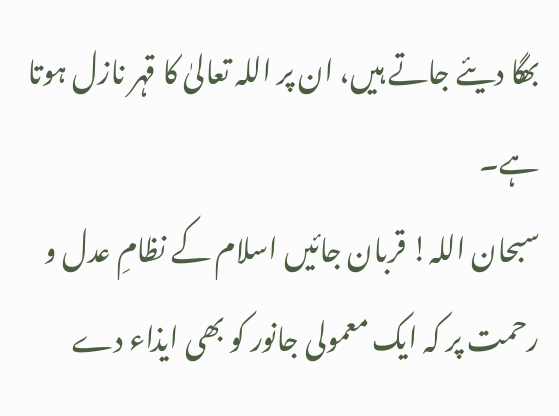بھگا دیئے جاتے ہیں، ان پر اللہ تعالیٰ کا قہر نازل ہوتا ہے۔
سبحان اللہ! قربان جائیں اسلام کے نظامِ عدل و رحمت پر کہ ایک معمولی جانور کو بھی ایذاء دے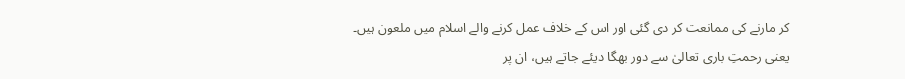کر مارنے کی ممانعت کر دی گئی اور اس کے خلاف عمل کرنے والے اسلام میں ملعون ہیں۔
یعنی رحمتِ باری تعالیٰ سے دور بھگا دیئے جاتے ہیں، ان پر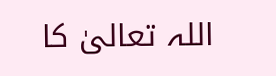اللہ تعالیٰ کا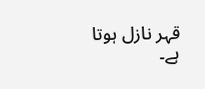قہر نازل ہوتا ہے۔